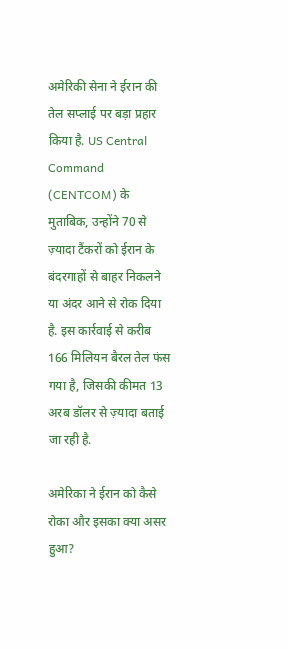अमेरिकी सेना ने ईरान की तेल सप्लाई पर बड़ा प्रहार किया है. US Central Command (CENTCOM) के मुताबिक, उन्होंने 70 से ज़्यादा टैंकरों को ईरान के बंदरगाहों से बाहर निकलने या अंदर आने से रोक दिया है. इस कार्रवाई से करीब 166 मिलियन बैरल तेल फंस गया है, जिसकी कीमत 13 अरब डॉलर से ज़्यादा बताई जा रही है.

अमेरिका ने ईरान को कैसे रोका और इसका क्या असर हुआ?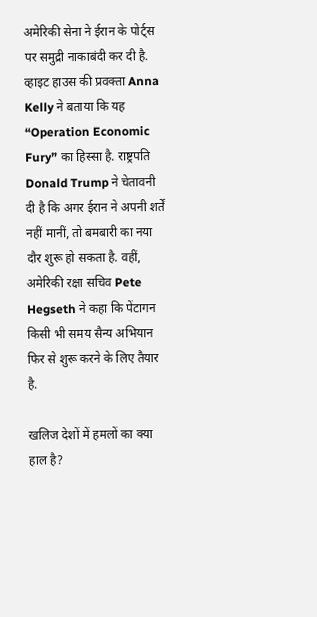अमेरिकी सेना ने ईरान के पोर्ट्स पर समुद्री नाकाबंदी कर दी है. व्हाइट हाउस की प्रवक्ता Anna Kelly ने बताया कि यह “Operation Economic Fury” का हिस्सा है. राष्ट्रपति Donald Trump ने चेतावनी दी है कि अगर ईरान ने अपनी शर्तें नहीं मानीं, तो बमबारी का नया दौर शुरू हो सकता है. वहीं, अमेरिकी रक्षा सचिव Pete Hegseth ने कहा कि पेंटागन किसी भी समय सैन्य अभियान फिर से शुरू करने के लिए तैयार है.

खलिज देशों में हमलों का क्या हाल है?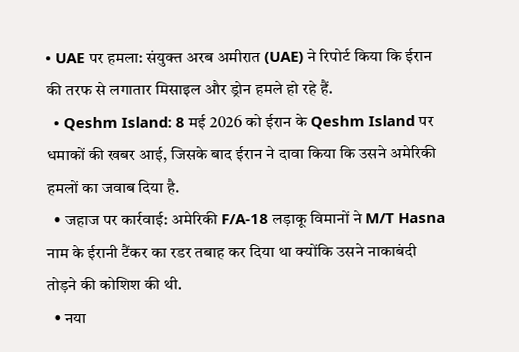• UAE पर हमला: संयुक्त अरब अमीरात (UAE) ने रिपोर्ट किया कि ईरान की तरफ से लगातार मिसाइल और ड्रोन हमले हो रहे हैं.
  • Qeshm Island: 8 मई 2026 को ईरान के Qeshm Island पर धमाकों की खबर आई, जिसके बाद ईरान ने दावा किया कि उसने अमेरिकी हमलों का जवाब दिया है.
  • जहाज पर कार्रवाई: अमेरिकी F/A-18 लड़ाकू विमानों ने M/T Hasna नाम के ईरानी टैंकर का रडर तबाह कर दिया था क्योंकि उसने नाकाबंदी तोड़ने की कोशिश की थी.
  • नया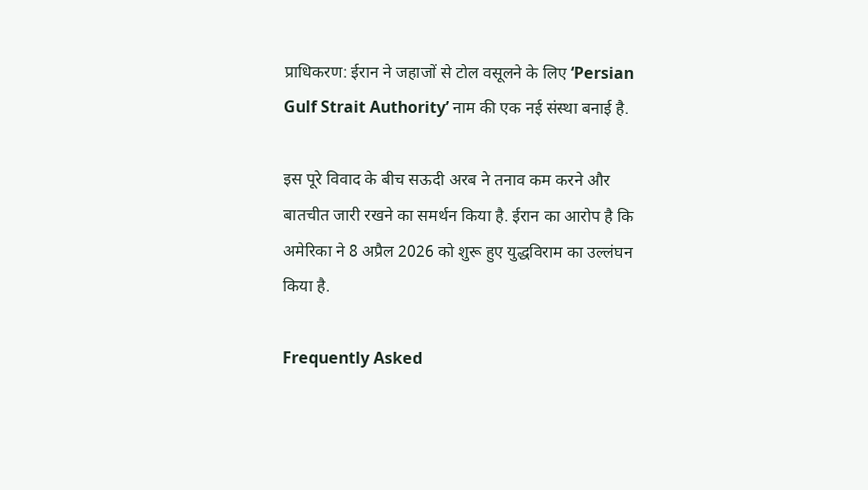प्राधिकरण: ईरान ने जहाजों से टोल वसूलने के लिए ‘Persian Gulf Strait Authority’ नाम की एक नई संस्था बनाई है.

इस पूरे विवाद के बीच सऊदी अरब ने तनाव कम करने और बातचीत जारी रखने का समर्थन किया है. ईरान का आरोप है कि अमेरिका ने 8 अप्रैल 2026 को शुरू हुए युद्धविराम का उल्लंघन किया है.

Frequently Asked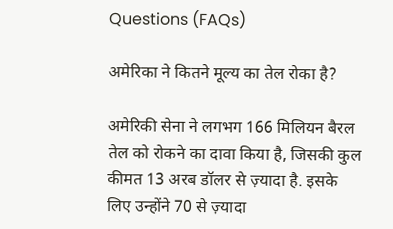Questions (FAQs)

अमेरिका ने कितने मूल्य का तेल रोका है?

अमेरिकी सेना ने लगभग 166 मिलियन बैरल तेल को रोकने का दावा किया है, जिसकी कुल कीमत 13 अरब डॉलर से ज़्यादा है. इसके लिए उन्होंने 70 से ज़्यादा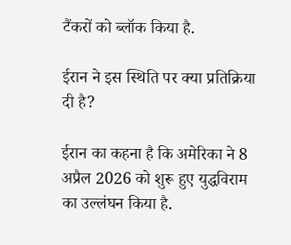टैंकरों को ब्लॉक किया है.

ईरान ने इस स्थिति पर क्या प्रतिक्रिया दी है?

ईरान का कहना है कि अमेरिका ने 8 अप्रैल 2026 को शुरू हुए युद्धविराम का उल्लंघन किया है.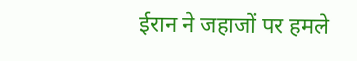ईरान ने जहाजों पर हमले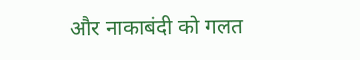और नाकाबंदी को गलत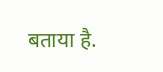बताया है.